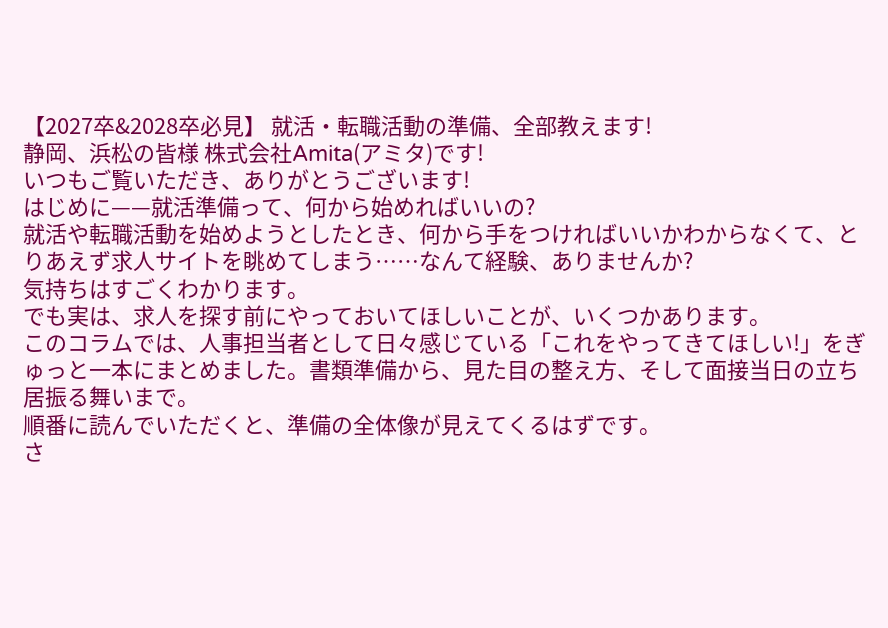【2027卒&2028卒必見】 就活・転職活動の準備、全部教えます!
静岡、浜松の皆様 株式会社Amita(アミタ)です!
いつもご覧いただき、ありがとうございます!
はじめに——就活準備って、何から始めればいいの?
就活や転職活動を始めようとしたとき、何から手をつければいいかわからなくて、とりあえず求人サイトを眺めてしまう……なんて経験、ありませんか?
気持ちはすごくわかります。
でも実は、求人を探す前にやっておいてほしいことが、いくつかあります。
このコラムでは、人事担当者として日々感じている「これをやってきてほしい!」をぎゅっと一本にまとめました。書類準備から、見た目の整え方、そして面接当日の立ち居振る舞いまで。
順番に読んでいただくと、準備の全体像が見えてくるはずです。
さ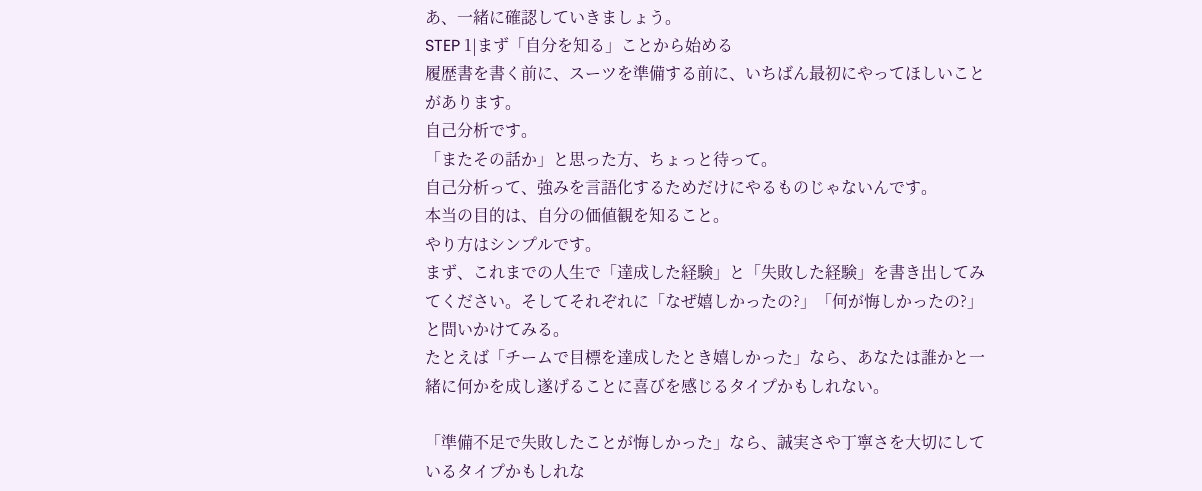あ、一緒に確認していきましょう。
STEP 1|まず「自分を知る」ことから始める
履歴書を書く前に、スーツを準備する前に、いちばん最初にやってほしいことがあります。
自己分析です。
「またその話か」と思った方、ちょっと待って。
自己分析って、強みを言語化するためだけにやるものじゃないんです。
本当の目的は、自分の価値観を知ること。
やり方はシンプルです。
まず、これまでの人生で「達成した経験」と「失敗した経験」を書き出してみてください。そしてそれぞれに「なぜ嬉しかったの?」「何が悔しかったの?」と問いかけてみる。
たとえば「チームで目標を達成したとき嬉しかった」なら、あなたは誰かと一緒に何かを成し遂げることに喜びを感じるタイプかもしれない。

「準備不足で失敗したことが悔しかった」なら、誠実さや丁寧さを大切にしているタイプかもしれな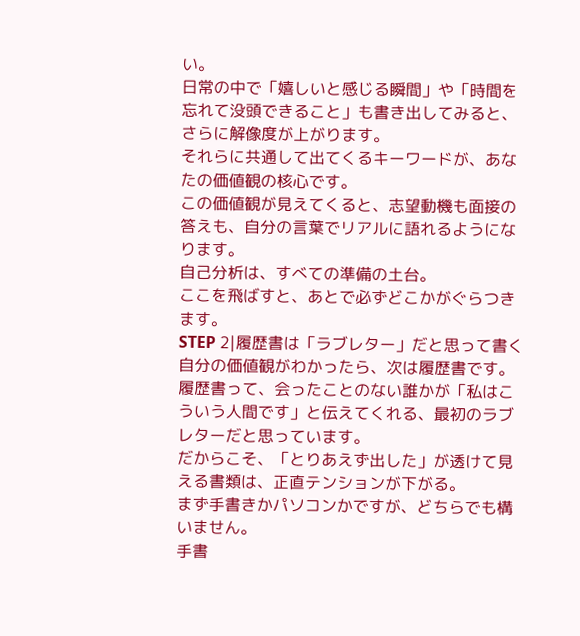い。
日常の中で「嬉しいと感じる瞬間」や「時間を忘れて没頭できること」も書き出してみると、さらに解像度が上がります。
それらに共通して出てくるキーワードが、あなたの価値観の核心です。
この価値観が見えてくると、志望動機も面接の答えも、自分の言葉でリアルに語れるようになります。
自己分析は、すべての準備の土台。
ここを飛ばすと、あとで必ずどこかがぐらつきます。
STEP 2|履歴書は「ラブレター」だと思って書く
自分の価値観がわかったら、次は履歴書です。
履歴書って、会ったことのない誰かが「私はこういう人間です」と伝えてくれる、最初のラブレターだと思っています。
だからこそ、「とりあえず出した」が透けて見える書類は、正直テンションが下がる。
まず手書きかパソコンかですが、どちらでも構いません。
手書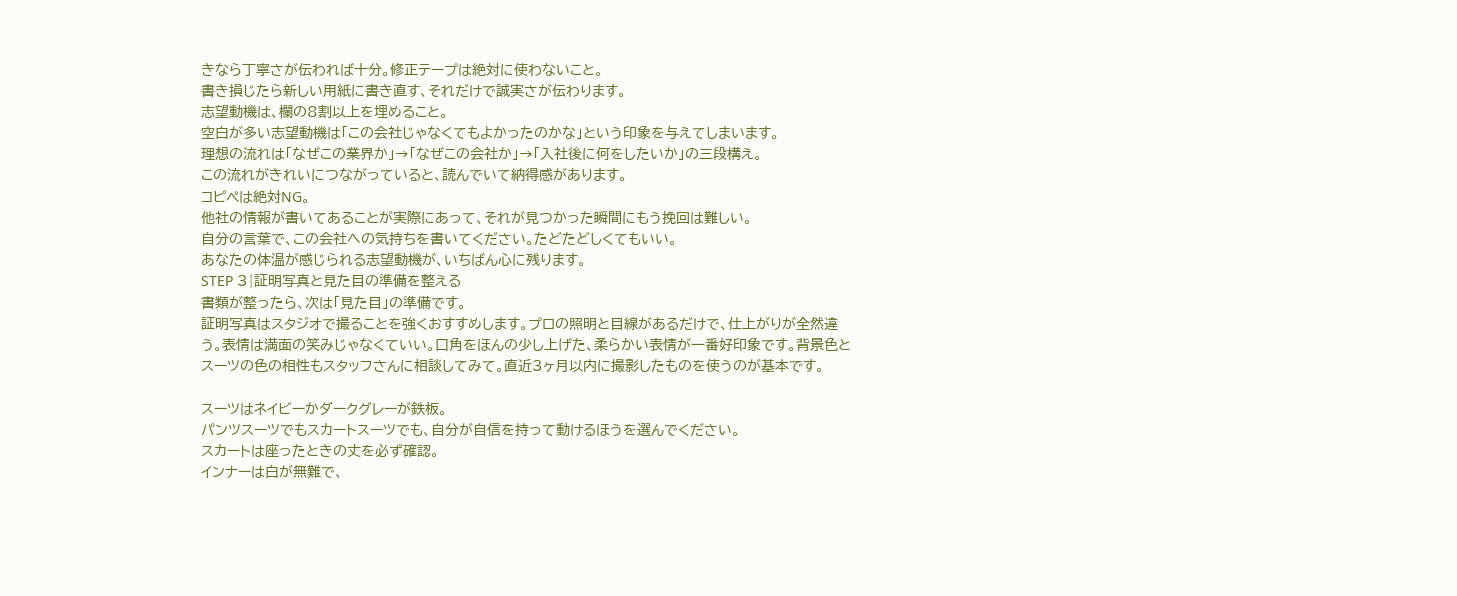きなら丁寧さが伝われば十分。修正テープは絶対に使わないこと。
書き損じたら新しい用紙に書き直す、それだけで誠実さが伝わります。
志望動機は、欄の8割以上を埋めること。
空白が多い志望動機は「この会社じゃなくてもよかったのかな」という印象を与えてしまいます。
理想の流れは「なぜこの業界か」→「なぜこの会社か」→「入社後に何をしたいか」の三段構え。
この流れがきれいにつながっていると、読んでいて納得感があります。
コピペは絶対NG。
他社の情報が書いてあることが実際にあって、それが見つかった瞬間にもう挽回は難しい。
自分の言葉で、この会社への気持ちを書いてください。たどたどしくてもいい。
あなたの体温が感じられる志望動機が、いちばん心に残ります。
STEP 3|証明写真と見た目の準備を整える
書類が整ったら、次は「見た目」の準備です。
証明写真はスタジオで撮ることを強くおすすめします。プロの照明と目線があるだけで、仕上がりが全然違う。表情は満面の笑みじゃなくていい。口角をほんの少し上げた、柔らかい表情が一番好印象です。背景色とスーツの色の相性もスタッフさんに相談してみて。直近3ヶ月以内に撮影したものを使うのが基本です。

スーツはネイビーかダークグレーが鉄板。
パンツスーツでもスカートスーツでも、自分が自信を持って動けるほうを選んでください。
スカートは座ったときの丈を必ず確認。
インナーは白が無難で、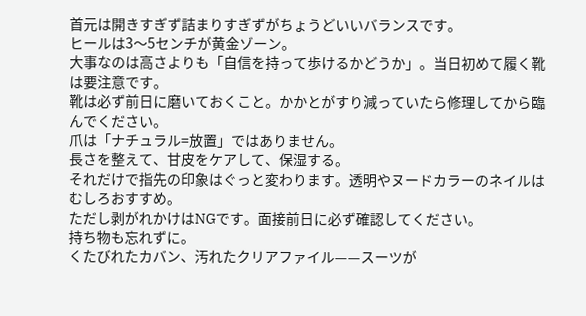首元は開きすぎず詰まりすぎずがちょうどいいバランスです。
ヒールは3〜5センチが黄金ゾーン。
大事なのは高さよりも「自信を持って歩けるかどうか」。当日初めて履く靴は要注意です。
靴は必ず前日に磨いておくこと。かかとがすり減っていたら修理してから臨んでください。
爪は「ナチュラル=放置」ではありません。
長さを整えて、甘皮をケアして、保湿する。
それだけで指先の印象はぐっと変わります。透明やヌードカラーのネイルはむしろおすすめ。
ただし剥がれかけはNGです。面接前日に必ず確認してください。
持ち物も忘れずに。
くたびれたカバン、汚れたクリアファイル——スーツが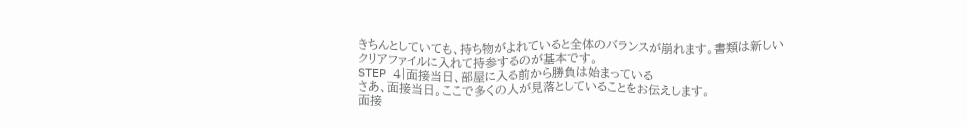きちんとしていても、持ち物がよれていると全体のバランスが崩れます。書類は新しいクリアファイルに入れて持参するのが基本です。
STEP 4|面接当日、部屋に入る前から勝負は始まっている
さあ、面接当日。ここで多くの人が見落としていることをお伝えします。
面接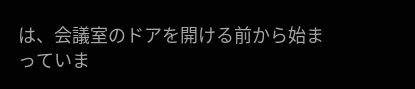は、会議室のドアを開ける前から始まっていま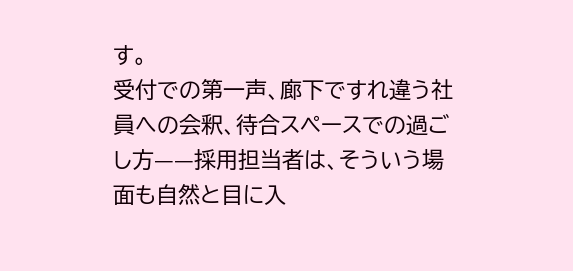す。
受付での第一声、廊下ですれ違う社員への会釈、待合スペースでの過ごし方——採用担当者は、そういう場面も自然と目に入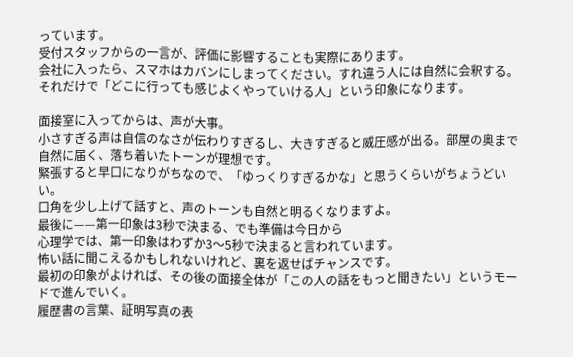っています。
受付スタッフからの一言が、評価に影響することも実際にあります。
会社に入ったら、スマホはカバンにしまってください。すれ違う人には自然に会釈する。
それだけで「どこに行っても感じよくやっていける人」という印象になります。

面接室に入ってからは、声が大事。
小さすぎる声は自信のなさが伝わりすぎるし、大きすぎると威圧感が出る。部屋の奥まで自然に届く、落ち着いたトーンが理想です。
緊張すると早口になりがちなので、「ゆっくりすぎるかな」と思うくらいがちょうどいい。
口角を少し上げて話すと、声のトーンも自然と明るくなりますよ。
最後に——第一印象は3秒で決まる、でも準備は今日から
心理学では、第一印象はわずか3〜5秒で決まると言われています。
怖い話に聞こえるかもしれないけれど、裏を返せばチャンスです。
最初の印象がよければ、その後の面接全体が「この人の話をもっと聞きたい」というモードで進んでいく。
履歴書の言葉、証明写真の表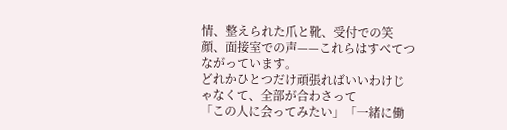情、整えられた爪と靴、受付での笑顔、面接室での声——これらはすべてつながっています。
どれかひとつだけ頑張ればいいわけじゃなくて、全部が合わさって
「この人に会ってみたい」「一緒に働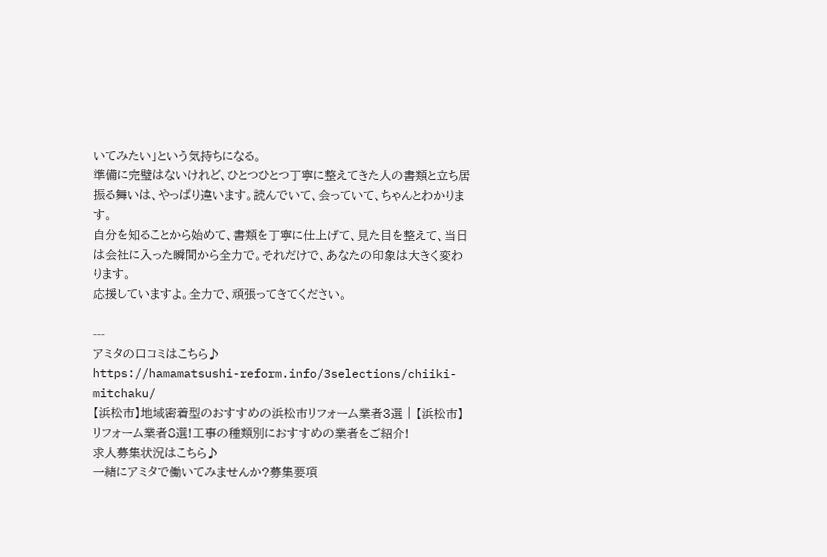いてみたい」という気持ちになる。
準備に完璧はないけれど、ひとつひとつ丁寧に整えてきた人の書類と立ち居振る舞いは、やっぱり違います。読んでいて、会っていて、ちゃんとわかります。
自分を知ることから始めて、書類を丁寧に仕上げて、見た目を整えて、当日は会社に入った瞬間から全力で。それだけで、あなたの印象は大きく変わります。
応援していますよ。全力で、頑張ってきてください。

---
アミタの口コミはこちら♪
https://hamamatsushi-reform.info/3selections/chiiki-mitchaku/
【浜松市】地域密着型のおすすめの浜松市リフォーム業者3選 | 【浜松市】リフォーム業者8選!工事の種類別におすすめの業者をご紹介!
求人募集状況はこちら♪
一緒にアミタで働いてみませんか?募集要項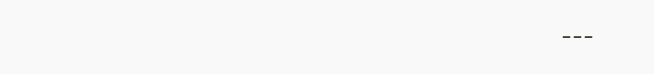---